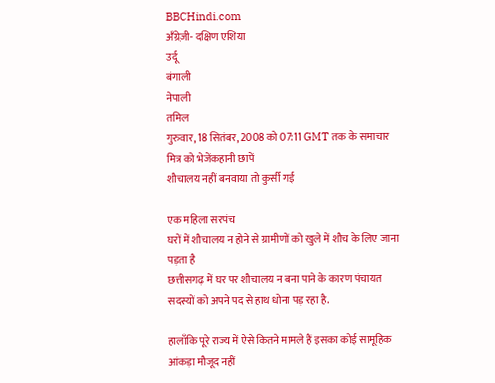BBCHindi.com
अँग्रेज़ी- दक्षिण एशिया
उर्दू
बंगाली
नेपाली
तमिल
गुरुवार, 18 सितंबर, 2008 को 07:11 GMT तक के समाचार
मित्र को भेजेंकहानी छापें
शौचालय नहीं बनवाया तो कुर्सी गई

एक महिला सरपंच
घरों में शौचालय न होने से ग्रामीणों को खुले में शौच के लिए जाना पड़ता है
छत्तीसगढ़ में घर पर शौचालय न बना पाने के कारण पंचायत सदस्यों को अपने पद से हाथ धोना पड़ रहा है.

हालाँकि पूरे राज्य में ऐसे कितने मामले हैं इसका कोई सामूहिक आंकड़ा मौजूद नहीं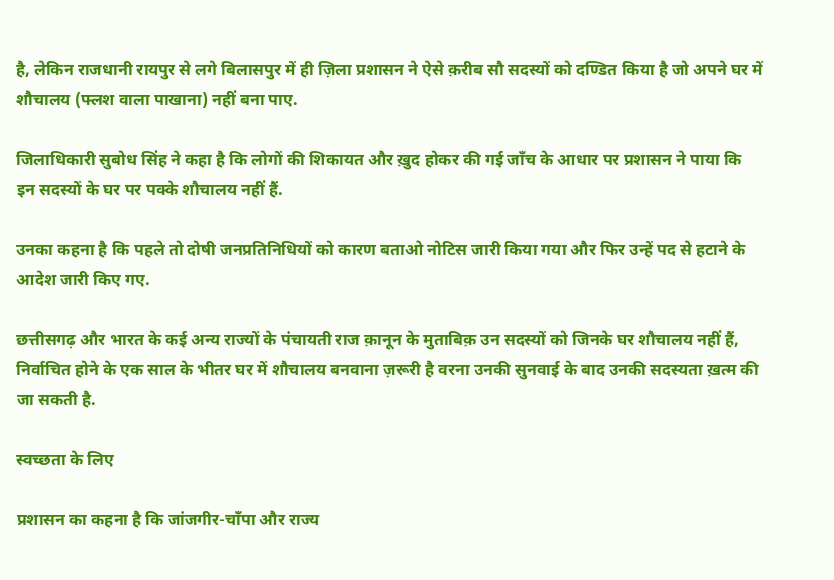है, लेकिन राजधानी रायपुर से लगे बिलासपुर में ही ज़िला प्रशासन ने ऐसे क़रीब सौ सदस्यों को दण्डित किया है जो अपने घर में शौचालय (फ्लश वाला पाखाना) नहीं बना पाए.

जिलाधिकारी सुबोध सिंह ने कहा है कि लोगों की शिकायत और ख़ुद होकर की गई जाँच के आधार पर प्रशासन ने पाया कि इन सदस्यों के घर पर पक्के शौचालय नहीं हैं.

उनका कहना है कि पहले तो दोषी जनप्रतिनिधियों को कारण बताओ नोटिस जारी किया गया और फिर उन्हें पद से हटाने के आदेश जारी किए गए.

छत्तीसगढ़ और भारत के कई अन्य राज्यों के पंचायती राज क़ानून के मुताबिक़ उन सदस्यों को जिनके घर शौचालय नहीं हैं, निर्वाचित होने के एक साल के भीतर घर में शौचालय बनवाना ज़रूरी है वरना उनकी सुनवाई के बाद उनकी सदस्यता ख़त्म की जा सकती है.

स्वच्छता के लिए

प्रशासन का कहना है कि जांजगीर-चाँपा और राज्य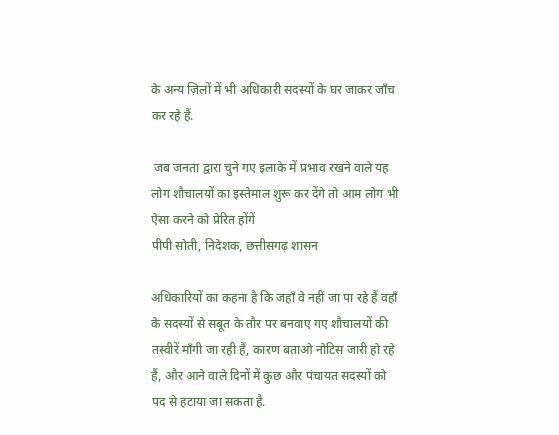के अन्य ज़िलों में भी अधिकारी सदस्यों के घर जाकर जाँच कर रहे हैं.

 जब जनता द्वारा चुने गए इलाके में प्रभाव रखने वाले यह लोग शौचालयों का इस्तेमाल शुरू कर देंगे तो आम लोग भी ऐसा करने को प्रेरित होंगें
पीपी सोती, निदेशक, छत्तीसगढ़ शासन

अधिकारियों का कहना है कि जहाँ वे नहीं जा पा रहे हैं वहाँ के सदस्यों से सबूत के तौर पर बनवाए गए शौचालयों की तस्वीरें माँगी जा रही हैं, कारण बताओ नोटिस जारी हो रहे हैं, और आने वाले दिनों में कुछ और पंचायत सदस्यों को पद से हटाया जा सकता है.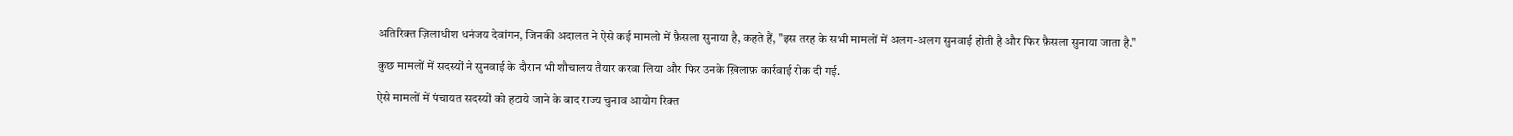अतिरिक्त ज़िलाधीश धनंजय देवांगन, जिनकी अदालत ने ऐसे कई मामलो में फ़ैसला सुनाया है, कहते हैं, "इस तरह के सभी मामलों में अलग-अलग सुनवाई होती है और फिर फ़ैसला सुनाया जाता है."

कुछ मामलों में सदस्यों ने सुनवाई के दौरान भी शौचालय तैयार करवा लिया और फिर उनके ख़िलाफ़ कार्रवाई रोक दी गई.

ऐसे मामलों में पंचायत सदस्यों को हटाये जाने के बाद राज्य चुनाव आयोग रिक्त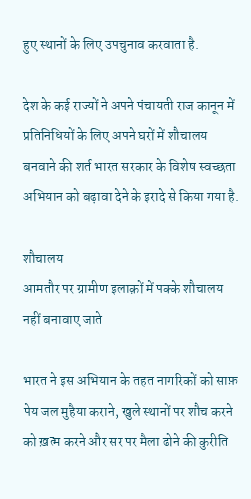हुए स्थानों के लिए उपचुनाव करवाता है.

देश के कई राज्यों ने अपने पंचायती राज कानून में प्रतिनिधियों के लिए अपने घरों में शौचालय बनवाने की शर्त भारत सरकार के विशेष स्वच्छता अभियान को बढ़ावा देने के इरादे से किया गया है.

शौचालय
आमतौर पर ग्रामीण इलाक़ों में पक्के शौचालय नहीं बनावाए जाते

भारत ने इस अभियान के तहत नागरिकों को साफ़ पेय जल मुहैया कराने, खुले स्थानों पर शौच करने को ख़त्म करने और सर पर मैला ढोने की कुरीति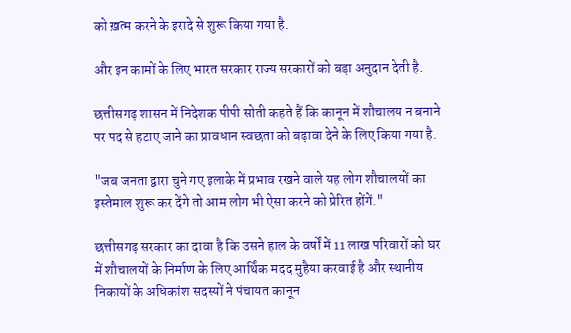को ख़त्म करने के इरादे से शुरू किया गया है.

और इन कामों के लिए भारत सरकार राज्य सरकारों को बड़ा अनुदान देती है.

छत्तीसगढ़ शासन में निदेशक पीपी सोती कहते हैं कि कानून में शौचालय न बनाने पर पद से हटाए जाने का प्रावधान स्वछता को बढ़ावा देने के लिए किया गया है.

"जब जनता द्वारा चुने गए इलाके में प्रभाव रखने वाले यह लोग शौचालयों का इस्तेमाल शुरू कर देंगे तो आम लोग भी ऐसा करने को प्रेरित होंगें."

छत्तीसगढ़ सरकार का दावा है कि उसने हाल के वर्षों में 11 लाख परिवारों को घर में शौचालयों के निर्माण के लिए आर्थिंक मदद मुहैया करवाई है और स्थानीय निकायों के अधिकांश सदस्यों ने पंचायत कानून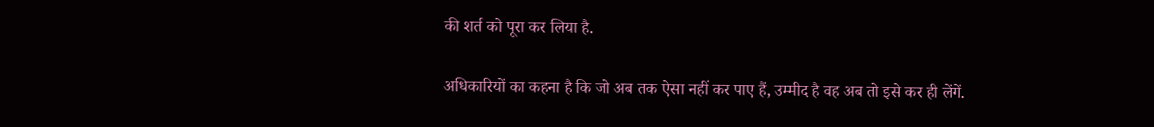की शर्त को पूरा कर लिया है.

अधिकारियों का कहना है कि जो अब तक ऐसा नहीं कर पाए हैं, उम्मीद है वह अब तो इसे कर ही लेंगें.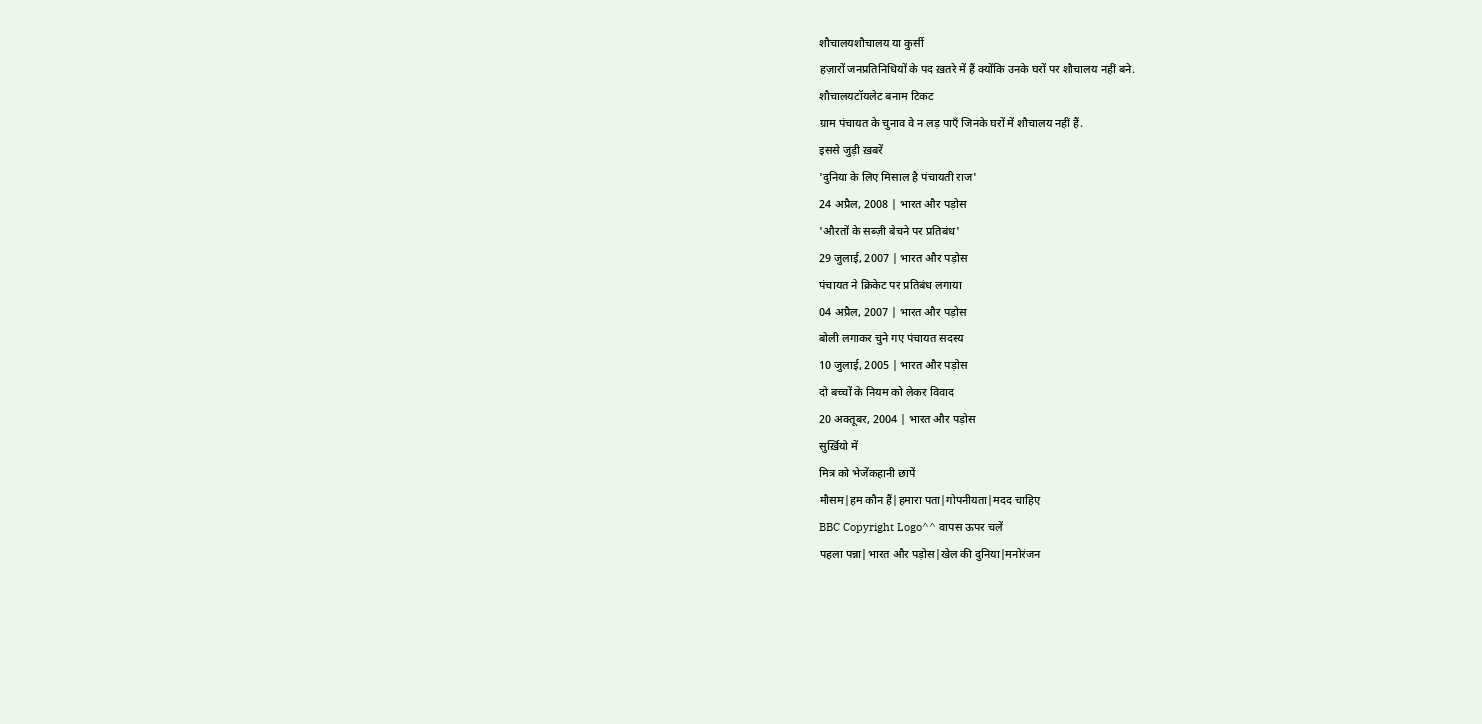शौचालयशौचालय या कुर्सी
हज़ारों जनप्रतिनिधियों के पद ख़तरे में हैं क्योंकि उनके घरों पर शौचालय नहीं बने.
शौचालयटॉयलेट बनाम टिकट
ग्राम पंचायत के चुनाव वे न लड़ पाएँ जिनके घरों में शौचालय नहीं हैं.
इससे जुड़ी ख़बरें
'दुनिया के लिए मिसाल है पंचायती राज'
24 अप्रैल, 2008 | भारत और पड़ोस
'औरतों के सब्ज़ी बेचने पर प्रतिबंध'
29 जुलाई, 2007 | भारत और पड़ोस
पंचायत ने क्रिकेट पर प्रतिबंध लगाया
04 अप्रैल, 2007 | भारत और पड़ोस
बोली लगाकर चुने गए पंचायत सदस्य
10 जुलाई, 2005 | भारत और पड़ोस
दो बच्चों के नियम को लेकर विवाद
20 अक्तूबर, 2004 | भारत और पड़ोस
सुर्ख़ियो में
मित्र को भेजेंकहानी छापें
मौसम|हम कौन हैं|हमारा पता|गोपनीयता|मदद चाहिए
BBC Copyright Logo^^ वापस ऊपर चलें
पहला पन्ना|भारत और पड़ोस|खेल की दुनिया|मनोरंजन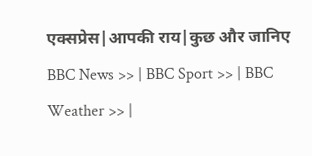एक्सप्रेस|आपकी राय|कुछ और जानिए
BBC News >> | BBC Sport >> | BBC Weather >> |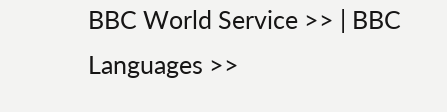BBC World Service >> | BBC Languages >>